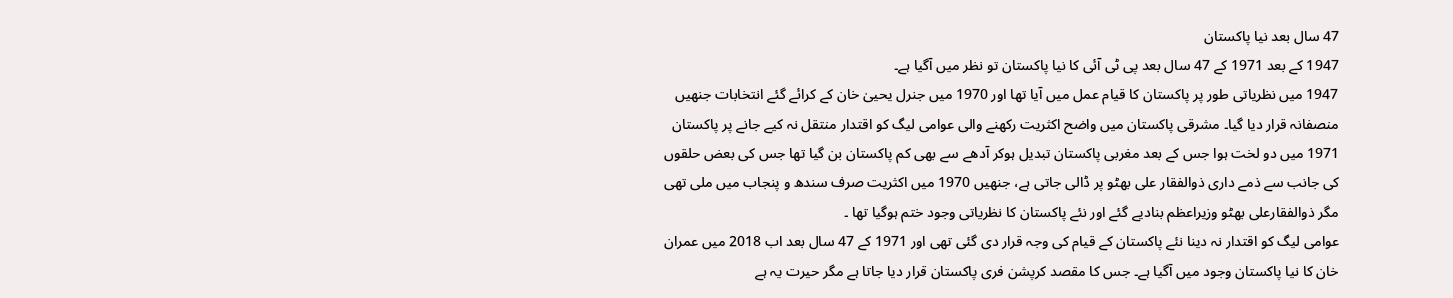47 سال بعد نیا پاکستان
1947 کے بعد 1971 کے 47 سال بعد پی ٹی آئی کا نیا پاکستان تو نظر میں آگیا ہے۔
1947 میں نظریاتی طور پر پاکستان کا قیام عمل میں آیا تھا اور 1970 میں جنرل یحییٰ خان کے کرائے گئے انتخابات جنھیں منصفانہ قرار دیا گیا۔ مشرقی پاکستان میں واضح اکثریت رکھنے والی عوامی لیگ کو اقتدار منتقل نہ کیے جانے پر پاکستان 1971 میں دو لخت ہوا جس کے بعد مغربی پاکستان تبدیل ہوکر آدھے سے بھی کم پاکستان بن گیا تھا جس کی بعض حلقوں کی جانب سے ذمے داری ذوالفقار علی بھٹو پر ڈالی جاتی ہے، جنھیں 1970 میں اکثریت صرف سندھ و پنجاب میں ملی تھی مگر ذوالفقارعلی بھٹو وزیراعظم بنادیے گئے اور نئے پاکستان کا نظریاتی وجود ختم ہوگیا تھا ۔
عوامی لیگ کو اقتدار نہ دینا نئے پاکستان کے قیام کی وجہ قرار دی گئی تھی اور 1971 کے 47 سال بعد اب 2018 میں عمران خان کا نیا پاکستان وجود میں آگیا ہے۔ جس کا مقصد کرپشن فری پاکستان قرار دیا جاتا ہے مگر حیرت یہ ہے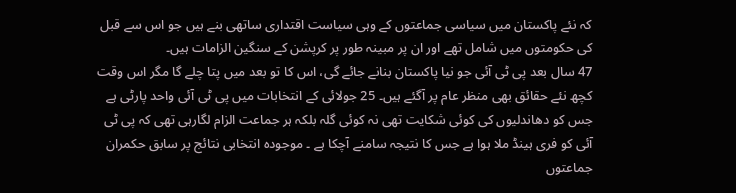کہ نئے پاکستان میں سیاسی جماعتوں کے وہی سیاست اقتداری ساتھی بنے ہیں جو اس سے قبل کی حکومتوں میں شامل تھے اور ان پر مبینہ طور پر کرپشن کے سنگین الزامات ہیں۔
47 سال بعد پی ٹی آئی جو نیا پاکستان بنانے جائے گی، اس کا تو بعد میں پتا چلے گا مگر اس وقت کچھ نئے حقائق بھی منظر عام پر آگئے ہیں۔ 25 جولائی کے انتخابات میں پی ٹی آئی واحد پارٹی ہے جس کو دھاندلیوں کی کوئی شکایت تھی نہ کوئی گلہ بلکہ ہر جماعت الزام لگارہی تھی کہ پی ٹی آئی کو فری ہینڈ ملا ہوا ہے جس کا نتیجہ سامنے آچکا ہے ۔ موجودہ انتخابی نتائج پر سابق حکمران جماعتوں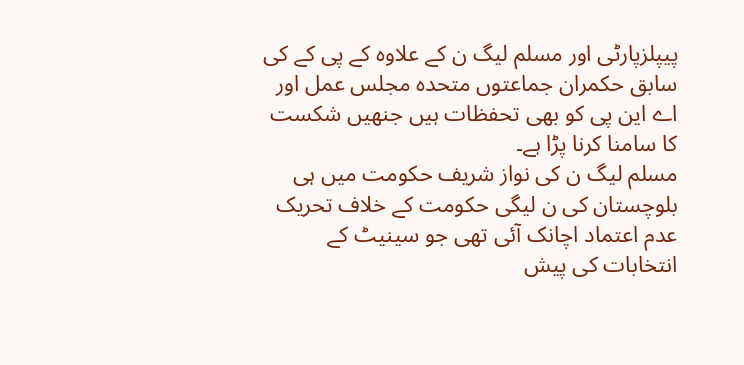پیپلزپارٹی اور مسلم لیگ ن کے علاوہ کے پی کے کی سابق حکمران جماعتوں متحدہ مجلس عمل اور اے این پی کو بھی تحفظات ہیں جنھیں شکست کا سامنا کرنا پڑا ہے۔
مسلم لیگ ن کی نواز شریف حکومت میں ہی بلوچستان کی ن لیگی حکومت کے خلاف تحریک عدم اعتماد اچانک آئی تھی جو سینیٹ کے انتخابات کی پیش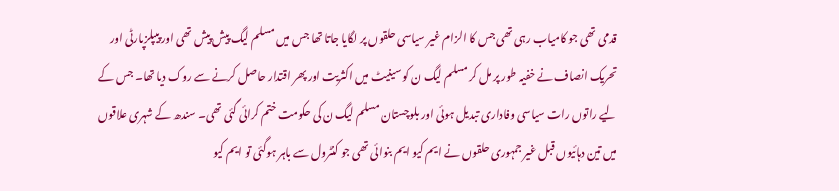قدمی تھی جو کامیاب رہی تھی جس کا الزام غیر سیاسی حلقوں پر لگایا جاتا تھا جس میں مسلم لیگ پیش پیش تھی اور پیپلزپارٹی اور تحریک انصاف نے خفیہ طور پر مل کر مسلم لیگ ن کو سینیٹ میں اکثریت اور پھر اقتدار حاصل کرنے سے روک دیا تھا۔ جس کے لیے راتوں رات سیاسی وفاداری تبدیل ہوئی اور بلوچستان مسلم لیگ ن کی حکومت ختم کرائی گئی تھی۔ سندھ کے شہری علاقوں میں تین دہائیوں قبل غیر جمہوری حلقوں نے ایم کیو ایم بنوائی تھی جو کنٹرول سے باہر ہوگئی تو ایم کیو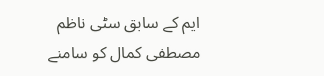ایم کے سابق سٹی ناظم مصطفی کمال کو سامنے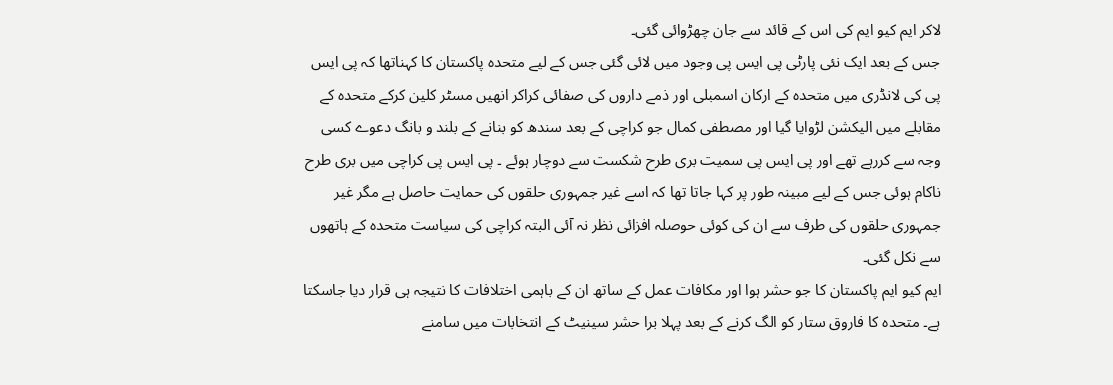لاکر ایم کیو ایم کی اس کے قائد سے جان چھڑوائی گئی۔
جس کے بعد ایک نئی پارٹی پی ایس پی وجود میں لائی گئی جس کے لیے متحدہ پاکستان کا کہناتھا کہ پی ایس پی کی لانڈری میں متحدہ کے ارکان اسمبلی اور ذمے داروں کی صفائی کراکر انھیں مسٹر کلین کرکے متحدہ کے مقابلے میں الیکشن لڑوایا گیا اور مصطفی کمال جو کراچی کے بعد سندھ کو بنانے کے بلند و بانگ دعوے کسی وجہ سے کررہے تھے اور پی ایس پی سمیت بری طرح شکست سے دوچار ہوئے ۔ پی ایس پی کراچی میں بری طرح ناکام ہوئی جس کے لیے مبینہ طور پر کہا جاتا تھا کہ اسے غیر جمہوری حلقوں کی حمایت حاصل ہے مگر غیر جمہوری حلقوں کی طرف سے ان کی کوئی حوصلہ افزائی نظر نہ آئی البتہ کراچی کی سیاست متحدہ کے ہاتھوں سے نکل گئی۔
ایم کیو ایم پاکستان کا جو حشر ہوا اور مکافات عمل کے ساتھ ان کے باہمی اختلافات کا نتیجہ ہی قرار دیا جاسکتا ہے۔ متحدہ کا فاروق ستار کو الگ کرنے کے بعد پہلا برا حشر سینیٹ کے انتخابات میں سامنے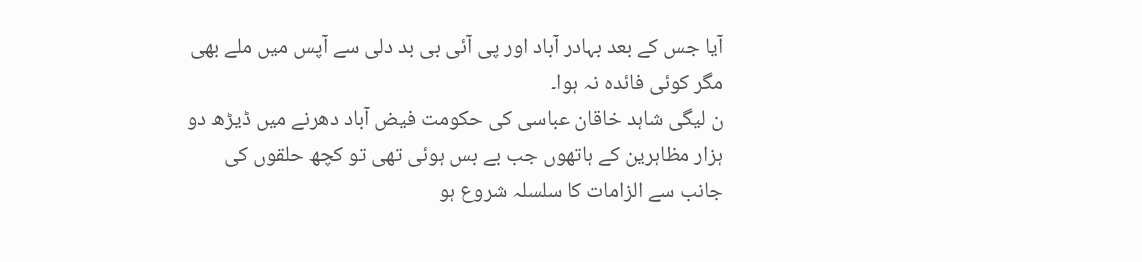آیا جس کے بعد بہادر آباد اور پی آئی بی بد دلی سے آپس میں ملے بھی مگر کوئی فائدہ نہ ہوا۔
ن لیگی شاہد خاقان عباسی کی حکومت فیض آباد دھرنے میں ڈیڑھ دو ہزار مظاہرین کے ہاتھوں جب بے بس ہوئی تھی تو کچھ حلقوں کی جانب سے الزامات کا سلسلہ شروع ہو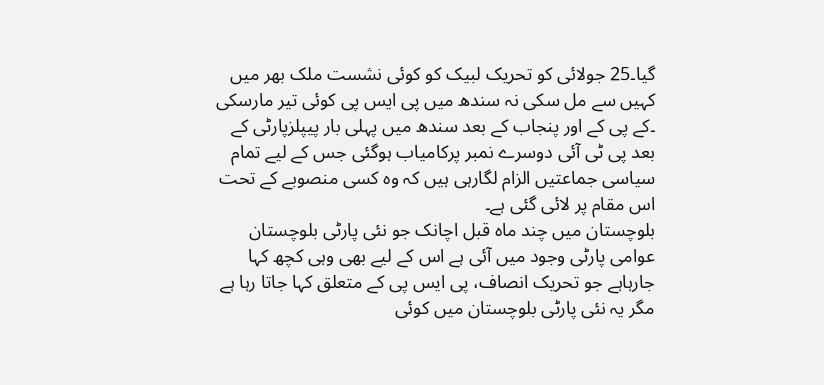گیا۔25 جولائی کو تحریک لبیک کو کوئی نشست ملک بھر میں کہیں سے مل سکی نہ سندھ میں پی ایس پی کوئی تیر مارسکی ۔کے پی کے اور پنجاب کے بعد سندھ میں پہلی بار پیپلزپارٹی کے بعد پی ٹی آئی دوسرے نمبر پرکامیاب ہوگئی جس کے لیے تمام سیاسی جماعتیں الزام لگارہی ہیں کہ وہ کسی منصوبے کے تحت اس مقام پر لائی گئی ہے۔
بلوچستان میں چند ماہ قبل اچانک جو نئی پارٹی بلوچستان عوامی پارٹی وجود میں آئی ہے اس کے لیے بھی وہی کچھ کہا جارہاہے جو تحریک انصاف، پی ایس پی کے متعلق کہا جاتا رہا ہے مگر یہ نئی پارٹی بلوچستان میں کوئی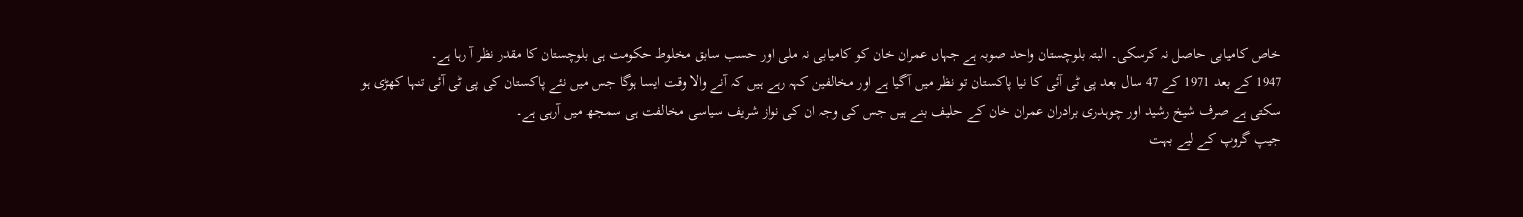خاص کامیابی حاصل نہ کرسکی۔ البتہ بلوچستان واحد صوبہ ہے جہاں عمران خان کو کامیابی نہ ملی اور حسب سابق مخلوط حکومت ہی بلوچستان کا مقدر نظر آ رہا ہے۔
1947 کے بعد 1971 کے 47 سال بعد پی ٹی آئی کا نیا پاکستان تو نظر میں آگیا ہے اور مخالفین کہہ رہے ہیں کہ آنے والا وقت ایسا ہوگا جس میں نئے پاکستان کی پی ٹی آئی تنہا کھڑی ہو سکتی ہے صرف شیخ رشید اور چوہدری برادران عمران خان کے حلیف بنے ہیں جس کی وجہ ان کی نواز شریف سیاسی مخالفت ہی سمجھ میں آرہی ہے۔
جیپ گروپ کے لیے بہت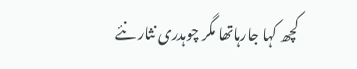کچھ کہا جارہاتھا مگر چوہدری نثار نئے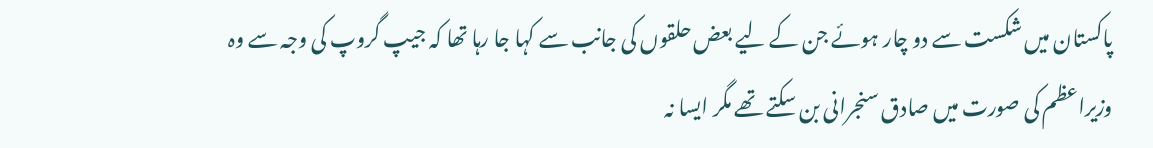پاکستان میں شکست سے دو چار ہوئے جن کے لیے بعض حلقوں کی جانب سے کہا جا رہا تھا کہ جیپ گروپ کی وجہ سے وہ وزیراعظم کی صورت میں صادق سنجرانی بن سکتے تھے مگر ایسا نہ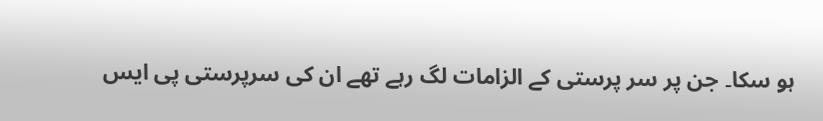ہو سکا۔ جن پر سر پرستی کے الزامات لگ رہے تھے ان کی سرپرستی پی ایس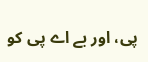پی، اور بے اے پی کو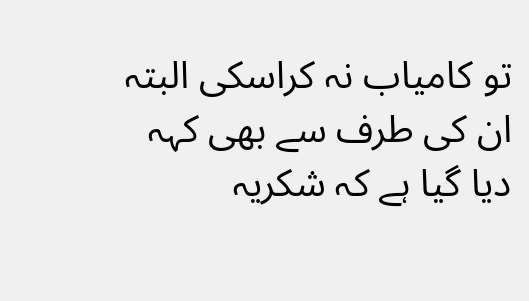تو کامیاب نہ کراسکی البتہ ان کی طرف سے بھی کہہ دیا گیا ہے کہ شکریہ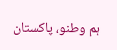ہم وطنو، پاکستان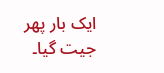ایک بار پھر جیت گیا۔